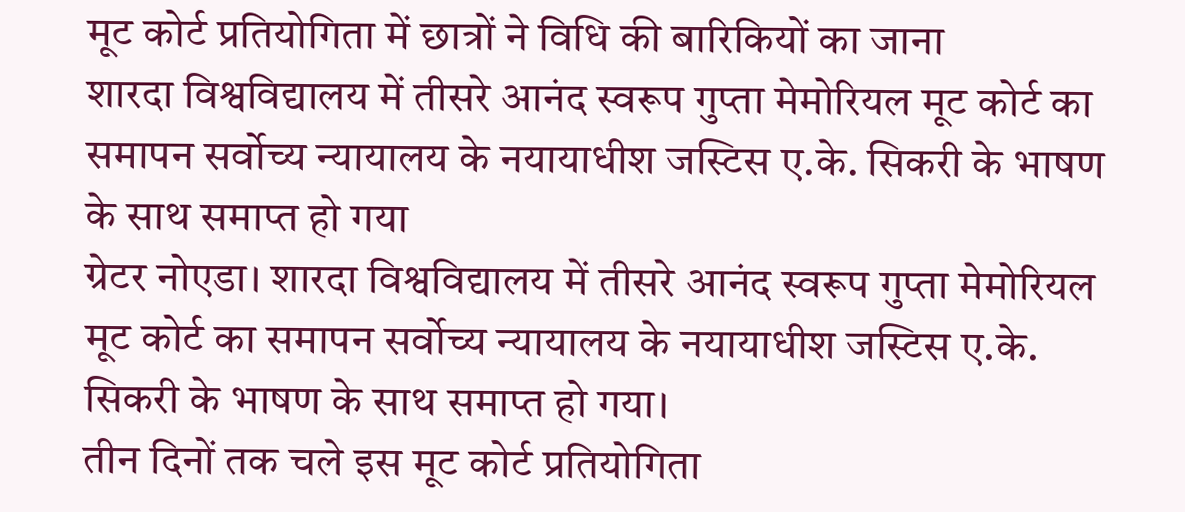मूट कोर्ट प्रतियोगिता में छात्रों ने विधि की बारिकियों का जाना
शारदा विश्वविद्यालय में तीसरे आनंद स्वरूप गुप्ता मेमोरियल मूट कोर्ट का समापन सर्वोच्य न्यायालय के नयायाधीश जस्टिस ए.के. सिकरी के भाषण के साथ समाप्त हो गया
ग्रेटर नोएडा। शारदा विश्वविद्यालय में तीसरे आनंद स्वरूप गुप्ता मेमोरियल मूट कोर्ट का समापन सर्वोच्य न्यायालय के नयायाधीश जस्टिस ए.के. सिकरी के भाषण के साथ समाप्त हो गया।
तीन दिनों तक चले इस मूट कोर्ट प्रतियोगिता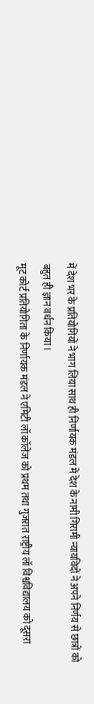में देश भर के प्रतियोगियों ने भाग लिया साथ ही निर्णायक मंडल में देश के नामी गिरामी न्यायविदों ने अपने निर्णय से छात्रों को बहुत ही ज्ञान वर्धन किया।
मूट कोर्ट प्रतियोगिता के निर्णायक मंडल ने एमिटी लॉ कॉलेज को प्रथम तथा गुजरात राष्ट्रीय लॉ विश्वविद्यालय को दूसरा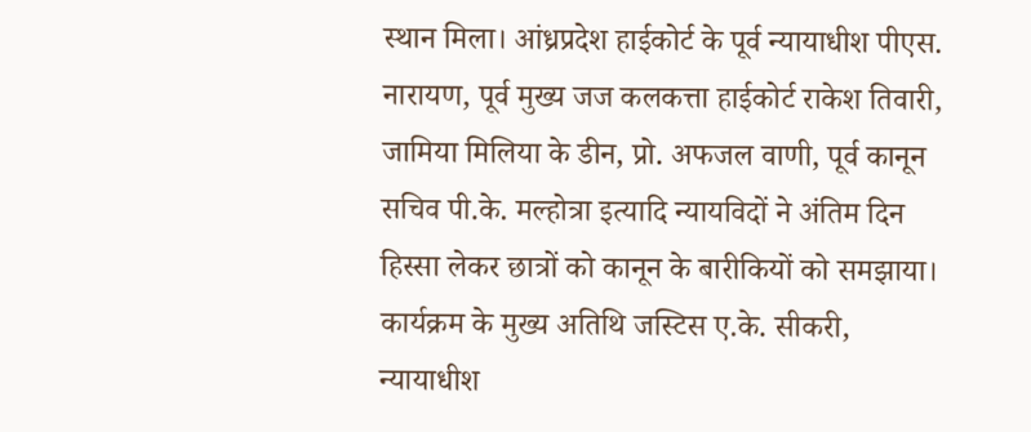स्थान मिला। आंध्रप्रदेश हाईकोर्ट के पूर्व न्यायाधीश पीएस. नारायण, पूर्व मुख्य जज कलकत्ता हाईकोर्ट राकेश तिवारी, जामिया मिलिया के डीन, प्रो. अफजल वाणी, पूर्व कानून सचिव पी.के. मल्होत्रा इत्यादि न्यायविदों ने अंतिम दिन हिस्सा लेकर छात्रों को कानून के बारीकियों को समझाया।
कार्यक्रम के मुख्य अतिथि जस्टिस ए.के. सीकरी, न्यायाधीश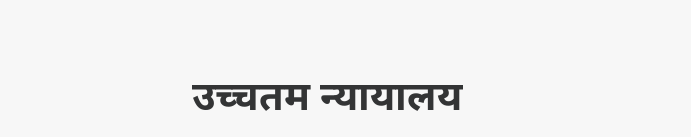उच्चतम न्यायालय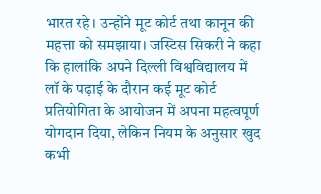भारत रहे। उन्होंने मूट कोर्ट तथा कानून की महत्ता को समझाया। जस्टिस सिकरी ने कहा कि हालांकि अपने दिल्ली विश्वविद्यालय में लॉ के पढ़ाई के दौरान कई मूट कोर्ट प्रतियोगिता के आयोजन में अपना महत्वपूर्ण योगदान दिया, लेकिन नियम के अनुसार खुद कभी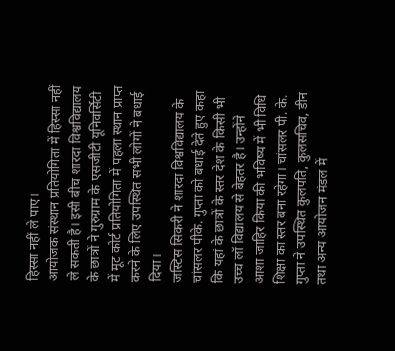हिस्सा नहीं ले पाए।
आयोजक संस्थान प्रतियोगिता में हिस्सा नहीं ले सकती है। इसी बीच शारदा विश्वविद्यालय के छात्रों ने गुरुग्राम के एसजीटी यूनिवर्सिटी में मूट कोर्ट प्रतियोगिता में पहला स्थान प्राप्त करने के लिए उपस्थित सभी लोगों ने बधाई दिया।
जस्टिस सिकरी ने शारदा विश्वविद्यालय के चांसलर पीके. गुप्ता को बधाई देते हुए कहा कि यहां के छात्रों के स्तर देश के किसी भी उच्च लॉ विद्यालय से बेहतर है। उन्होंने आशा जाहिर किया की भविष्य में भी विधि शिक्षा का स्तर बना रहेगा। चांसलर पी. के. गुप्ता ने उपस्थित कुलपति, कुलसचिव, डीन तथा अन्य आयोजन मंडल में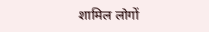शामिल लोगों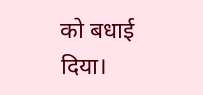को बधाई दिया।